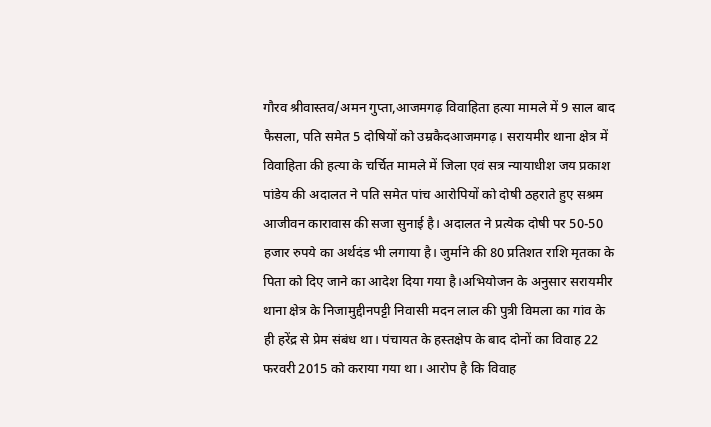गौरव श्रीवास्तव/अमन गुप्ता,आजमगढ़ विवाहिता हत्या मामले में 9 साल बाद फैसला, पति समेत 5 दोषियों को उम्रकैदआजमगढ़। सरायमीर थाना क्षेत्र में विवाहिता की हत्या के चर्चित मामले में जिला एवं सत्र न्यायाधीश जय प्रकाश पांडेय की अदालत ने पति समेत पांच आरोपियों को दोषी ठहराते हुए सश्रम आजीवन कारावास की सजा सुनाई है। अदालत ने प्रत्येक दोषी पर 50-50 हजार रुपये का अर्थदंड भी लगाया है। जुर्माने की 80 प्रतिशत राशि मृतका के पिता को दिए जाने का आदेश दिया गया है।अभियोजन के अनुसार सरायमीर थाना क्षेत्र के निजामुद्दीनपट्टी निवासी मदन लाल की पुत्री विमला का गांव के ही हरेंद्र से प्रेम संबंध था। पंचायत के हस्तक्षेप के बाद दोनों का विवाह 22 फरवरी 2015 को कराया गया था। आरोप है कि विवाह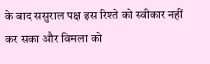के बाद ससुराल पक्ष इस रिश्ते को स्वीकार नहीं कर सका और विमला को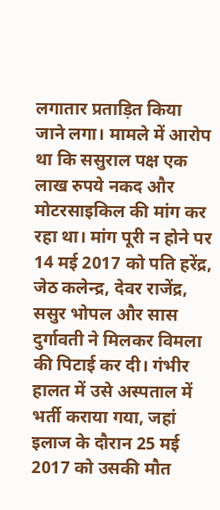लगातार प्रताड़ित किया जाने लगा। मामले में आरोप था कि ससुराल पक्ष एक लाख रुपये नकद और मोटरसाइकिल की मांग कर रहा था। मांग पूरी न होने पर 14 मई 2017 को पति हरेंद्र, जेठ कलेन्द्र, देवर राजेंद्र, ससुर भोपल और सास दुर्गावती ने मिलकर विमला की पिटाई कर दी। गंभीर हालत में उसे अस्पताल में भर्ती कराया गया, जहां इलाज के दौरान 25 मई 2017 को उसकी मौत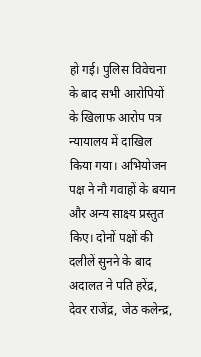हो गई। पुलिस विवेचना के बाद सभी आरोपियों के खिलाफ आरोप पत्र न्यायालय में दाखिल किया गया। अभियोजन पक्ष ने नौ गवाहों के बयान और अन्य साक्ष्य प्रस्तुत किए। दोनों पक्षों की दलीलें सुनने के बाद अदालत ने पति हरेंद्र, देवर राजेंद्र, जेठ कलेन्द्र,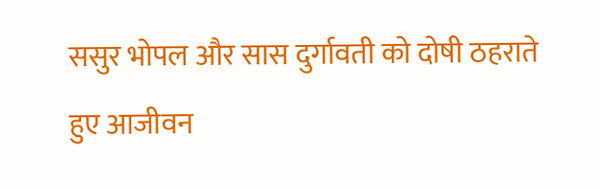ससुर भोपल और सास दुर्गावती को दोषी ठहराते हुए आजीवन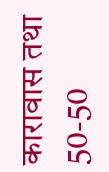कारावास तथा 50-50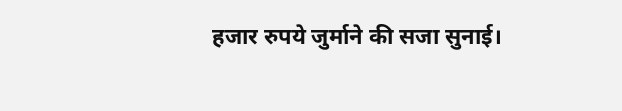हजार रुपये जुर्माने की सजा सुनाई।